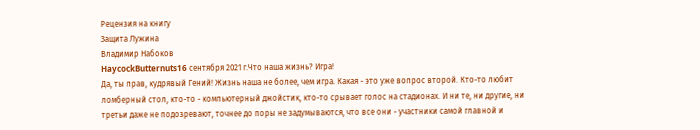Рецензия на книгу
Защита Лужина
Владимир Набоков
HaycockButternuts16 сентября 2021 г.Что наша жизнь? Игра!
Да, ты прав, кудрявый Гений! Жизнь наша не более, чем игра. Какая - это уже вопрос второй. Кто-то любит ломберный стол, кто-то - компьютерный джойстик, кто-то срывает голос на стадионах. И ни те, ни другие, ни третьи даже не подозревают, точнее до поры не задумываются, что все они - участники самой главной и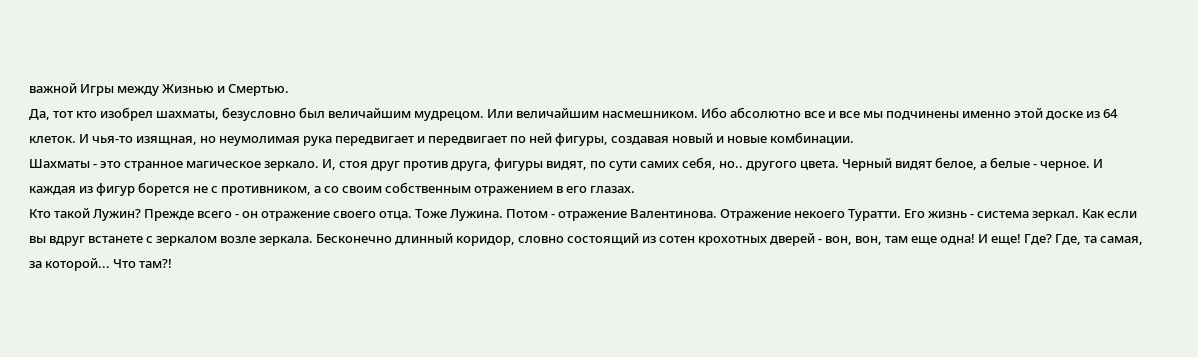важной Игры между Жизнью и Смертью.
Да, тот кто изобрел шахматы, безусловно был величайшим мудрецом. Или величайшим насмешником. Ибо абсолютно все и все мы подчинены именно этой доске из 64 клеток. И чья-то изящная, но неумолимая рука передвигает и передвигает по ней фигуры, создавая новый и новые комбинации.
Шахматы - это странное магическое зеркало. И, стоя друг против друга, фигуры видят, по сути самих себя, но.. другого цвета. Черный видят белое, а белые - черное. И каждая из фигур борется не с противником, а со своим собственным отражением в его глазах.
Кто такой Лужин? Прежде всего - он отражение своего отца. Тоже Лужина. Потом - отражение Валентинова. Отражение некоего Туратти. Его жизнь - система зеркал. Как если вы вдруг встанете с зеркалом возле зеркала. Бесконечно длинный коридор, словно состоящий из сотен крохотных дверей - вон, вон, там еще одна! И еще! Где? Где, та самая, за которой... Что там?!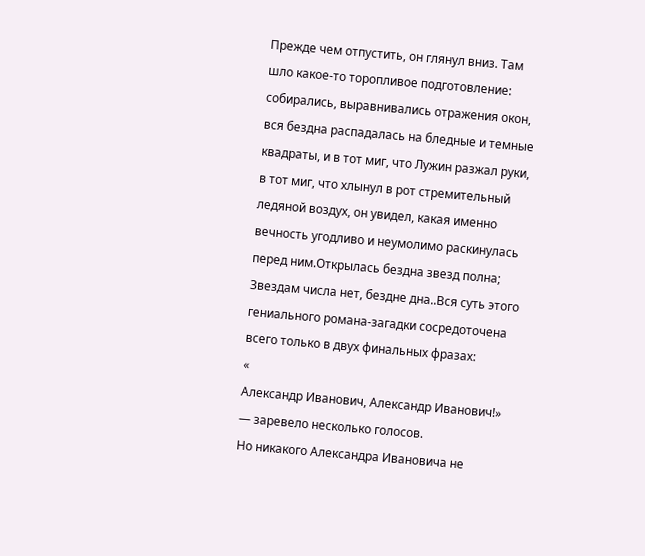Прежде чем отпустить, он глянул вниз. Там шло какое-то торопливое подготовление: собирались, выравнивались отражения окон, вся бездна распадалась на бледные и темные квадраты, и в тот миг, что Лужин разжал руки, в тот миг, что хлынул в рот стремительный ледяной воздух, он увидел, какая именно вечность угодливо и неумолимо раскинулась перед ним.Открылась бездна звезд полна;
Звездам числа нет, бездне дна..Вся суть этого гениального романа-загадки сосредоточена всего только в двух финальных фразах:
«
Александр Иванович, Александр Иванович!» — заревело несколько голосов.
Но никакого Александра Ивановича не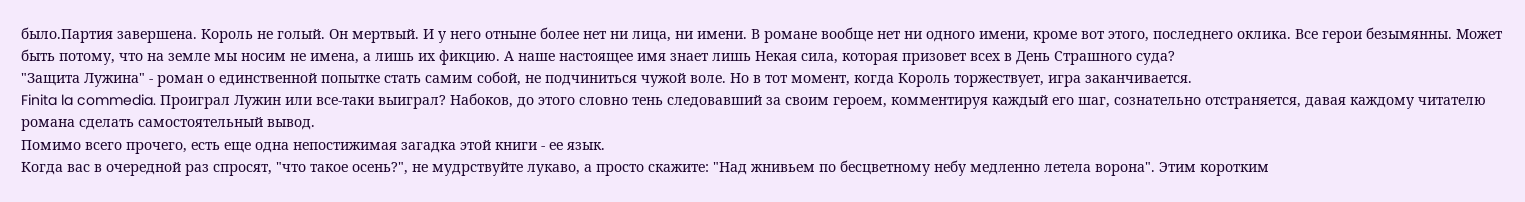было.Партия завершена. Король не голый. Он мертвый. И у него отныне более нет ни лица, ни имени. В романе вообще нет ни одного имени, кроме вот этого, последнего оклика. Все герои безымянны. Может быть потому, что на земле мы носим не имена, а лишь их фикцию. А наше настоящее имя знает лишь Некая сила, которая призовет всех в День Страшного суда?
"Защита Лужина" - роман о единственной попытке стать самим собой, не подчиниться чужой воле. Но в тот момент, когда Король торжествует, игра заканчивается.
Finita la commedia. Проиграл Лужин или все-таки выиграл? Набоков, до этого словно тень следовавший за своим героем, комментируя каждый его шаг, сознательно отстраняется, давая каждому читателю романа сделать самостоятельный вывод.
Помимо всего прочего, есть еще одна непостижимая загадка этой книги - ее язык.
Когда вас в очередной раз спросят, "что такое осень?", не мудрствуйте лукаво, а просто скажите: "Над жнивьем по бесцветному небу медленно летела ворона". Этим коротким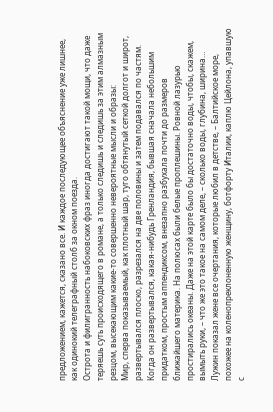предложением, кажется, сказано все. И каждое последующее объяснение уже лишнее, как одинокий телеграфный столб за окном поезда.
Острота и филигранность набоковских фраз иногда достигают такой мощи, что даже теряешь суть происходящего в романе, а только следишь и следишь за этим алмазным резцом, высекающим какие-то совершенно невероятные мысли и образы:
Мир, сперва показываемый, как плотный шар, туго обтянутый сеткой долгот и широт, развертывался плоско, разрезался на две половины и затем подавался по частям. Когда он развертывался, какая-нибудь Гренландия, бывшая сначала небольшим придатком, простым аппендиксом, внезапно разбухала почти до размеров ближайшего материка. На полюсах были белые проплешины. Ровной лазурью простирались океаны. Даже на этой карте было бы достаточно воды, чтобы, скажем, вымыть руки, – что же это такое на самом деле, – сколько воды, глубина, ширина… Лужин показал жене все очертания, которые любил в детстве, – Балтийское море, похожее на коленопреклоненную женщину, ботфорту Италии, каплю Цейлона, упавшую с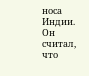носа Индии. Он считал, что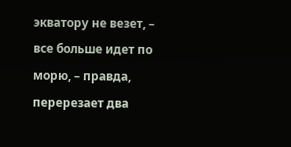экватору не везет, – все больше идет по морю, – правда, перерезает два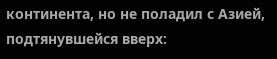континента, но не поладил с Азией, подтянувшейся вверх: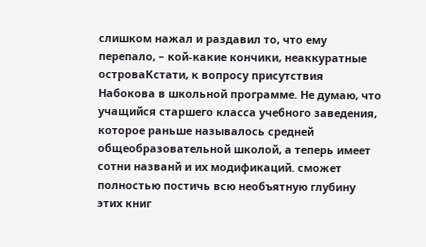слишком нажал и раздавил то, что ему перепало, – кой-какие кончики, неаккуратные островаКстати, к вопросу присутствия Набокова в школьной программе. Не думаю, что учащийся старшего класса учебного заведения, которое раньше называлось средней общеобразовательной школой, а теперь имеет сотни названй и их модификаций. сможет полностью постичь всю необъятную глубину этих книг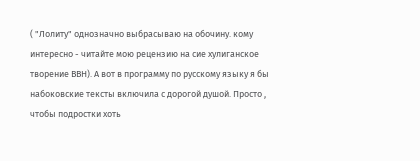( "Лолиту" однозначно выбрасываю на обочину. кому интересно - читайте мою рецензию на сие хулиганское творение ВВН). А вот в программу по русскому языку я бы набоковские тексты включила с дорогой душой. Просто , чтобы подростки хоть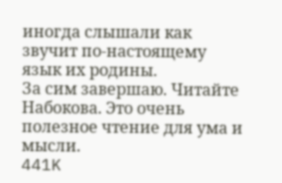иногда слышали как звучит по-настоящему язык их родины.
За сим завершаю. Читайте Набокова. Это очень полезное чтение для ума и мысли.
441K